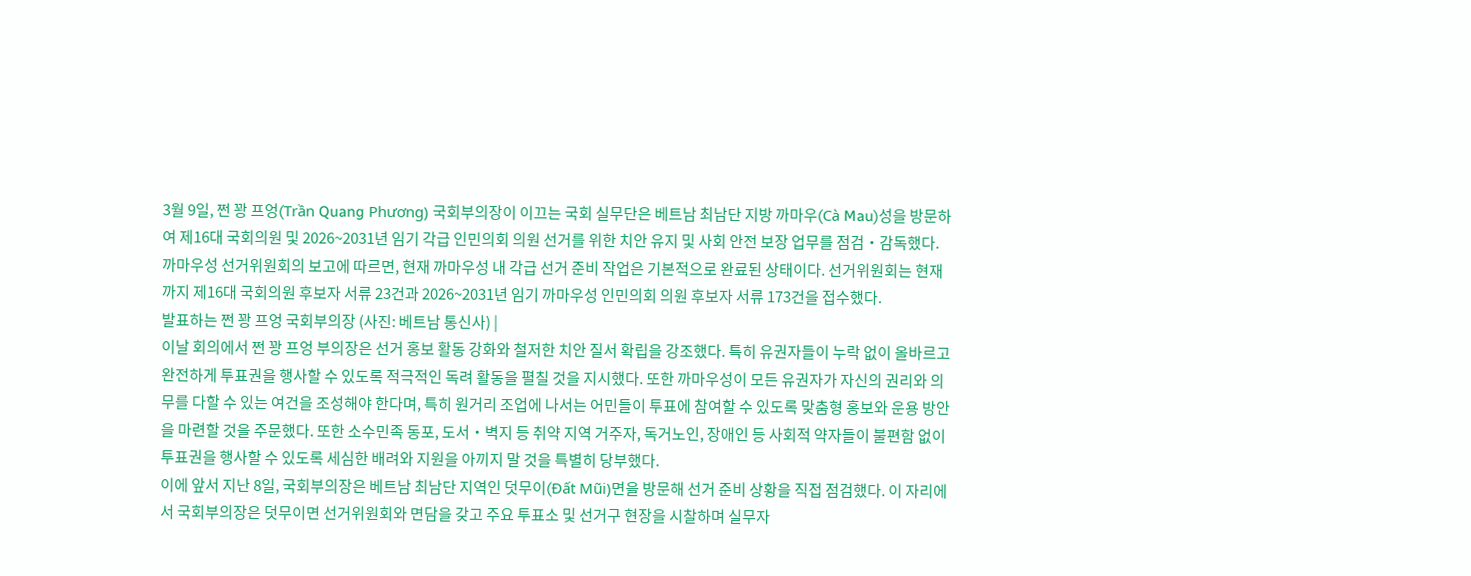3월 9일, 쩐 꽝 프엉(Trần Quang Phương) 국회부의장이 이끄는 국회 실무단은 베트남 최남단 지방 까마우(Cà Mau)성을 방문하여 제16대 국회의원 및 2026~2031년 임기 각급 인민의회 의원 선거를 위한 치안 유지 및 사회 안전 보장 업무를 점검‧감독했다.
까마우성 선거위원회의 보고에 따르면, 현재 까마우성 내 각급 선거 준비 작업은 기본적으로 완료된 상태이다. 선거위원회는 현재까지 제16대 국회의원 후보자 서류 23건과 2026~2031년 임기 까마우성 인민의회 의원 후보자 서류 173건을 접수했다.
발표하는 쩐 꽝 프엉 국회부의장 (사진: 베트남 통신사) |
이날 회의에서 쩐 꽝 프엉 부의장은 선거 홍보 활동 강화와 철저한 치안 질서 확립을 강조했다. 특히 유권자들이 누락 없이 올바르고 완전하게 투표권을 행사할 수 있도록 적극적인 독려 활동을 펼칠 것을 지시했다. 또한 까마우성이 모든 유권자가 자신의 권리와 의무를 다할 수 있는 여건을 조성해야 한다며, 특히 원거리 조업에 나서는 어민들이 투표에 참여할 수 있도록 맞춤형 홍보와 운용 방안을 마련할 것을 주문했다. 또한 소수민족 동포, 도서‧벽지 등 취약 지역 거주자, 독거노인, 장애인 등 사회적 약자들이 불편함 없이 투표권을 행사할 수 있도록 세심한 배려와 지원을 아끼지 말 것을 특별히 당부했다.
이에 앞서 지난 8일, 국회부의장은 베트남 최남단 지역인 덧무이(Đất Mũi)면을 방문해 선거 준비 상황을 직접 점검했다. 이 자리에서 국회부의장은 덧무이면 선거위원회와 면담을 갖고 주요 투표소 및 선거구 현장을 시찰하며 실무자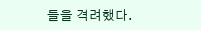들을 격려했다.